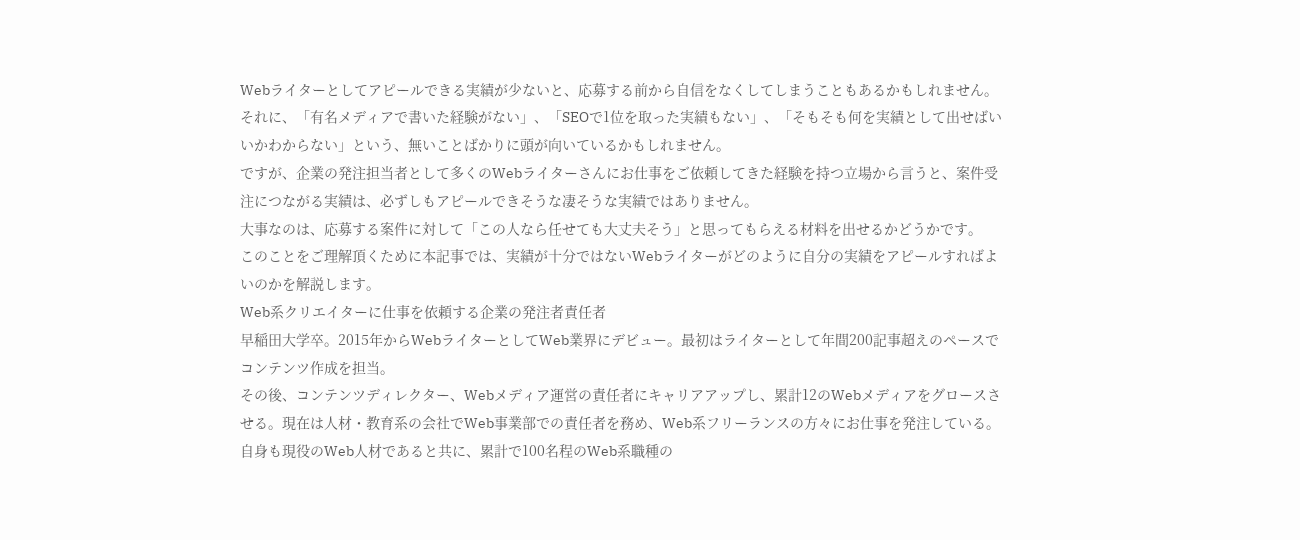Webライターとしてアピールできる実績が少ないと、応募する前から自信をなくしてしまうこともあるかもしれません。
それに、「有名メディアで書いた経験がない」、「SEOで1位を取った実績もない」、「そもそも何を実績として出せばいいかわからない」という、無いことばかりに頭が向いているかもしれません。
ですが、企業の発注担当者として多くのWebライターさんにお仕事をご依頼してきた経験を持つ立場から言うと、案件受注につながる実績は、必ずしもアピールできそうな凄そうな実績ではありません。
大事なのは、応募する案件に対して「この人なら任せても大丈夫そう」と思ってもらえる材料を出せるかどうかです。
このことをご理解頂くために本記事では、実績が十分ではないWebライターがどのように自分の実績をアピールすればよいのかを解説します。
Web系クリエイターに仕事を依頼する企業の発注者責任者
早稲田大学卒。2015年からWebライターとしてWeb業界にデビュー。最初はライターとして年間200記事超えのペースでコンテンツ作成を担当。
その後、コンテンツディレクター、Webメディア運営の責任者にキャリアアップし、累計12のWebメディアをグロースさせる。現在は人材・教育系の会社でWeb事業部での責任者を務め、Web系フリーランスの方々にお仕事を発注している。
自身も現役のWeb人材であると共に、累計で100名程のWeb系職種の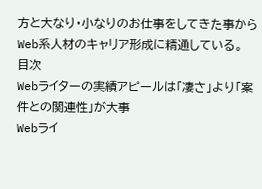方と大なり・小なりのお仕事をしてきた事からWeb系人材のキャリア形成に精通している。
目次
Webライターの実績アピールは「凄さ」より「案件との関連性」が大事
Webライ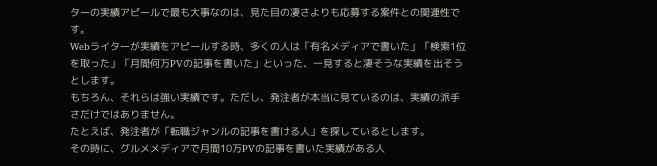ターの実績アピールで最も大事なのは、見た目の凄さよりも応募する案件との関連性です。
Webライターが実績をアピールする時、多くの人は「有名メディアで書いた」「検索1位を取った」「月間何万PVの記事を書いた」といった、一見すると凄そうな実績を出そうとします。
もちろん、それらは強い実績です。ただし、発注者が本当に見ているのは、実績の派手さだけではありません。
たとえば、発注者が「転職ジャンルの記事を書ける人」を探しているとします。
その時に、グルメメディアで月間10万PVの記事を書いた実績がある人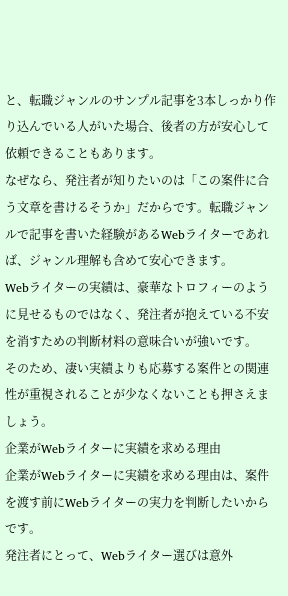と、転職ジャンルのサンプル記事を3本しっかり作り込んでいる人がいた場合、後者の方が安心して依頼できることもあります。
なぜなら、発注者が知りたいのは「この案件に合う文章を書けるそうか」だからです。転職ジャンルで記事を書いた経験があるWebライターであれば、ジャンル理解も含めて安心できます。
Webライターの実績は、豪華なトロフィーのように見せるものではなく、発注者が抱えている不安を消すための判断材料の意味合いが強いです。
そのため、凄い実績よりも応募する案件との関連性が重視されることが少なくないことも押さえましょう。
企業がWebライターに実績を求める理由
企業がWebライターに実績を求める理由は、案件を渡す前にWebライターの実力を判断したいからです。
発注者にとって、Webライター選びは意外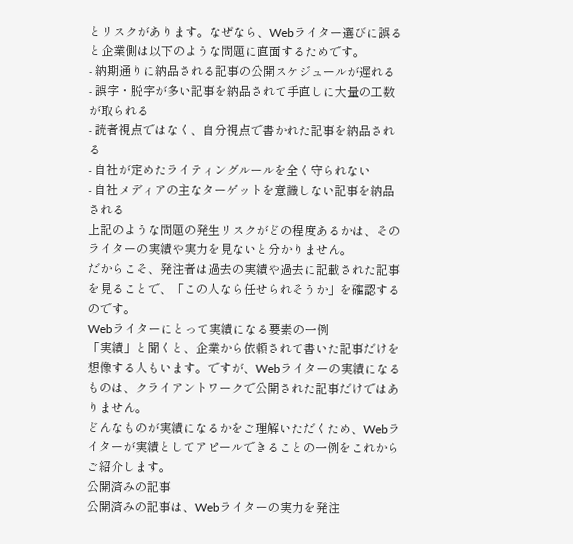とリスクがあります。なぜなら、Webライター選びに誤ると企業側は以下のような問題に直面するためです。
- 納期通りに納品される記事の公開スケジュールが遅れる
- 誤字・脱字が多い記事を納品されて手直しに大量の工数が取られる
- 読者視点ではなく、自分視点で書かれた記事を納品される
- 自社が定めたライティングルールを全く守られない
- 自社メディアの主なターゲットを意識しない記事を納品される
上記のような問題の発生リスクがどの程度あるかは、そのライターの実績や実力を見ないと分かりません。
だからこそ、発注者は過去の実績や過去に記載された記事を見ることで、「この人なら任せられそうか」を確認するのです。
Webライターにとって実績になる要素の一例
「実績」と聞くと、企業から依頼されて書いた記事だけを想像する人もいます。ですが、Webライターの実績になるものは、クライアントワークで公開された記事だけではありません。
どんなものが実績になるかをご理解いただくため、Webライターが実績としてアピールできることの一例をこれからご紹介します。
公開済みの記事
公開済みの記事は、Webライターの実力を発注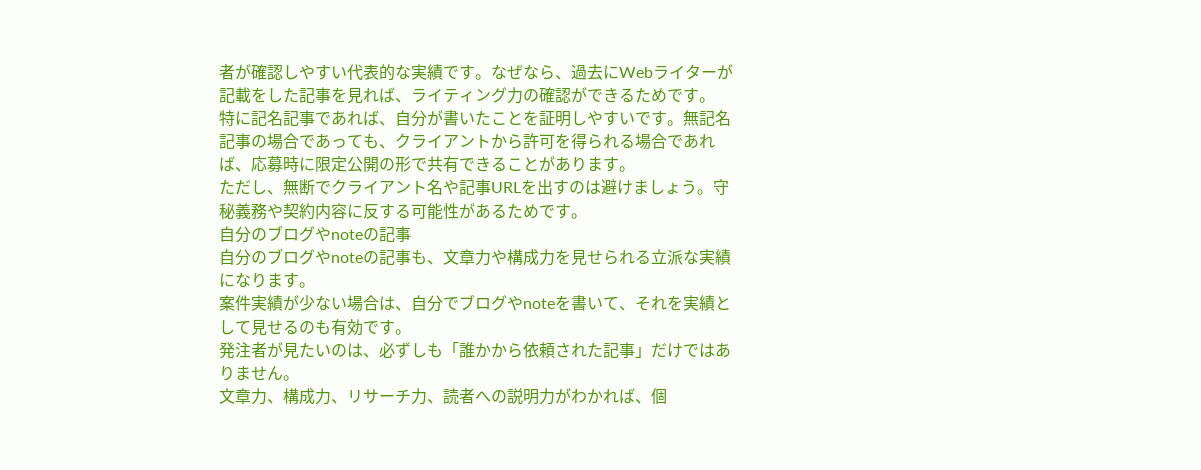者が確認しやすい代表的な実績です。なぜなら、過去にWebライターが記載をした記事を見れば、ライティング力の確認ができるためです。
特に記名記事であれば、自分が書いたことを証明しやすいです。無記名記事の場合であっても、クライアントから許可を得られる場合であれば、応募時に限定公開の形で共有できることがあります。
ただし、無断でクライアント名や記事URLを出すのは避けましょう。守秘義務や契約内容に反する可能性があるためです。
自分のブログやnoteの記事
自分のブログやnoteの記事も、文章力や構成力を見せられる立派な実績になります。
案件実績が少ない場合は、自分でブログやnoteを書いて、それを実績として見せるのも有効です。
発注者が見たいのは、必ずしも「誰かから依頼された記事」だけではありません。
文章力、構成力、リサーチ力、読者への説明力がわかれば、個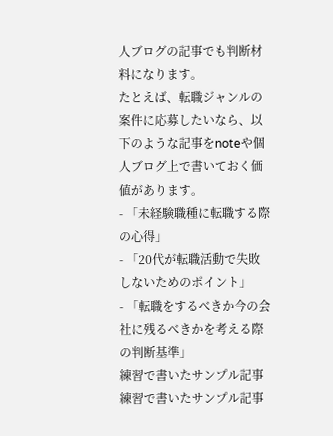人ブログの記事でも判断材料になります。
たとえば、転職ジャンルの案件に応募したいなら、以下のような記事をnoteや個人ブログ上で書いておく価値があります。
- 「未経験職種に転職する際の心得」
- 「20代が転職活動で失敗しないためのポイント」
- 「転職をするべきか今の会社に残るべきかを考える際の判断基準」
練習で書いたサンプル記事
練習で書いたサンプル記事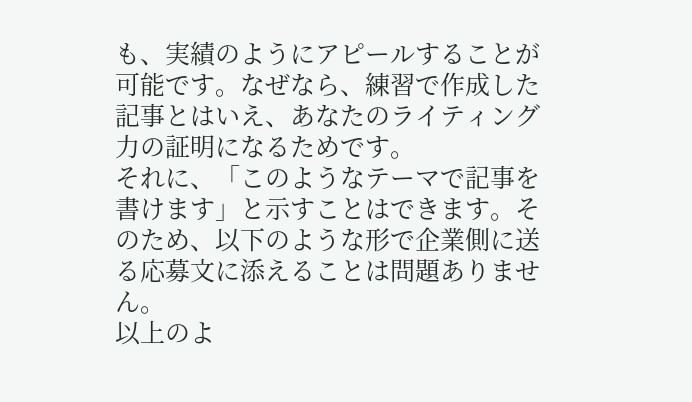も、実績のようにアピールすることが可能です。なぜなら、練習で作成した記事とはいえ、あなたのライティング力の証明になるためです。
それに、「このようなテーマで記事を書けます」と示すことはできます。そのため、以下のような形で企業側に送る応募文に添えることは問題ありません。
以上のよ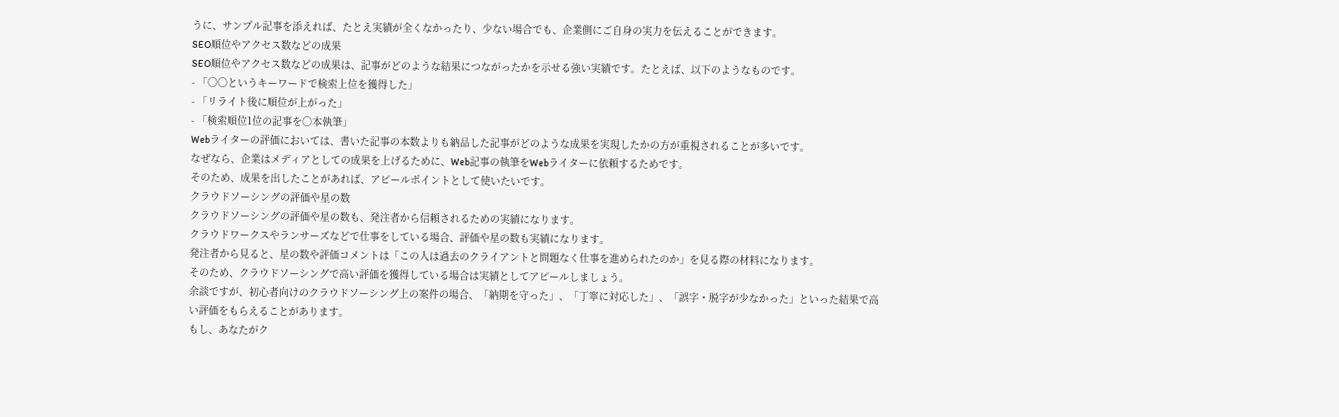うに、サンプル記事を添えれば、たとえ実績が全くなかったり、少ない場合でも、企業側にご自身の実力を伝えることができます。
SEO順位やアクセス数などの成果
SEO順位やアクセス数などの成果は、記事がどのような結果につながったかを示せる強い実績です。たとえば、以下のようなものです。
- 「〇〇というキーワードで検索上位を獲得した」
- 「リライト後に順位が上がった」
- 「検索順位1位の記事を〇本執筆」
Webライターの評価においては、書いた記事の本数よりも納品した記事がどのような成果を実現したかの方が重視されることが多いです。
なぜなら、企業はメディアとしての成果を上げるために、Web記事の執筆をWebライターに依頼するためです。
そのため、成果を出したことがあれば、アピールポイントとして使いたいです。
クラウドソーシングの評価や星の数
クラウドソーシングの評価や星の数も、発注者から信頼されるための実績になります。
クラウドワークスやランサーズなどで仕事をしている場合、評価や星の数も実績になります。
発注者から見ると、星の数や評価コメントは「この人は過去のクライアントと問題なく仕事を進められたのか」を見る際の材料になります。
そのため、クラウドソーシングで高い評価を獲得している場合は実績としてアピールしましょう。
余談ですが、初心者向けのクラウドソーシング上の案件の場合、「納期を守った」、「丁寧に対応した」、「誤字・脱字が少なかった」といった結果で高い評価をもらえることがあります。
もし、あなたがク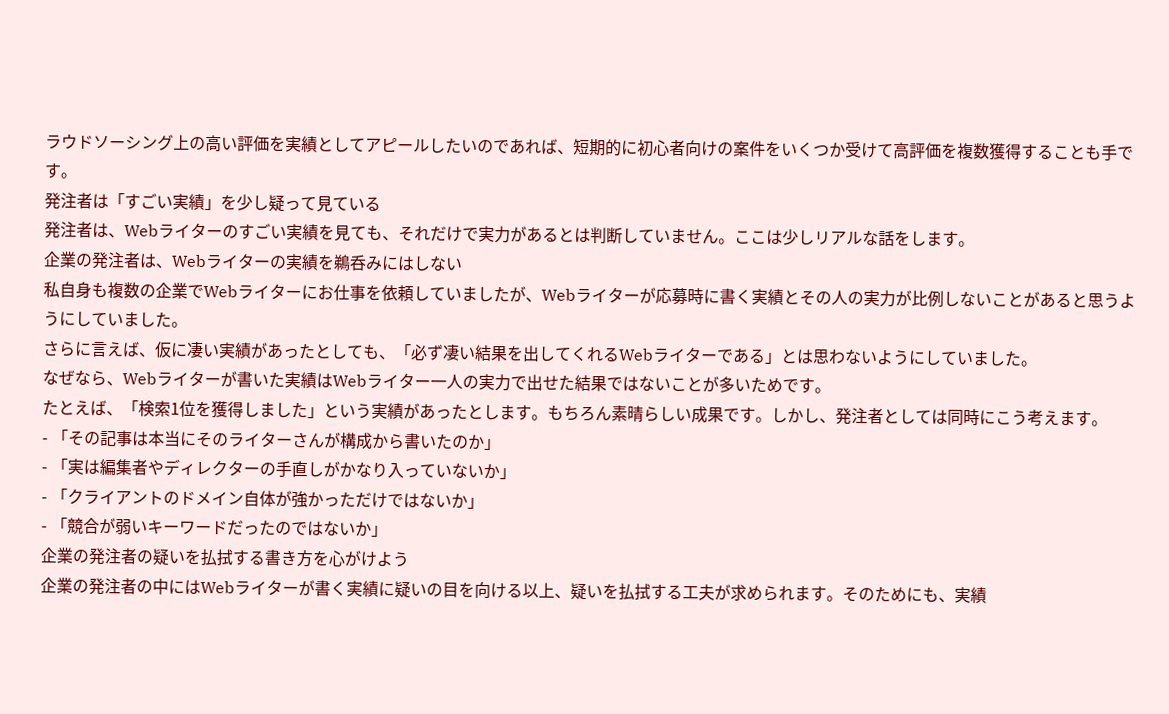ラウドソーシング上の高い評価を実績としてアピールしたいのであれば、短期的に初心者向けの案件をいくつか受けて高評価を複数獲得することも手です。
発注者は「すごい実績」を少し疑って見ている
発注者は、Webライターのすごい実績を見ても、それだけで実力があるとは判断していません。ここは少しリアルな話をします。
企業の発注者は、Webライターの実績を鵜呑みにはしない
私自身も複数の企業でWebライターにお仕事を依頼していましたが、Webライターが応募時に書く実績とその人の実力が比例しないことがあると思うようにしていました。
さらに言えば、仮に凄い実績があったとしても、「必ず凄い結果を出してくれるWebライターである」とは思わないようにしていました。
なぜなら、Webライターが書いた実績はWebライター一人の実力で出せた結果ではないことが多いためです。
たとえば、「検索1位を獲得しました」という実績があったとします。もちろん素晴らしい成果です。しかし、発注者としては同時にこう考えます。
- 「その記事は本当にそのライターさんが構成から書いたのか」
- 「実は編集者やディレクターの手直しがかなり入っていないか」
- 「クライアントのドメイン自体が強かっただけではないか」
- 「競合が弱いキーワードだったのではないか」
企業の発注者の疑いを払拭する書き方を心がけよう
企業の発注者の中にはWebライターが書く実績に疑いの目を向ける以上、疑いを払拭する工夫が求められます。そのためにも、実績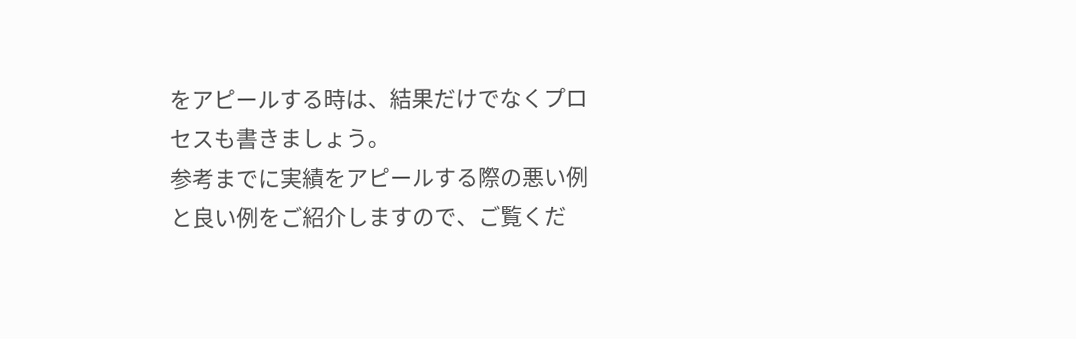をアピールする時は、結果だけでなくプロセスも書きましょう。
参考までに実績をアピールする際の悪い例と良い例をご紹介しますので、ご覧くだ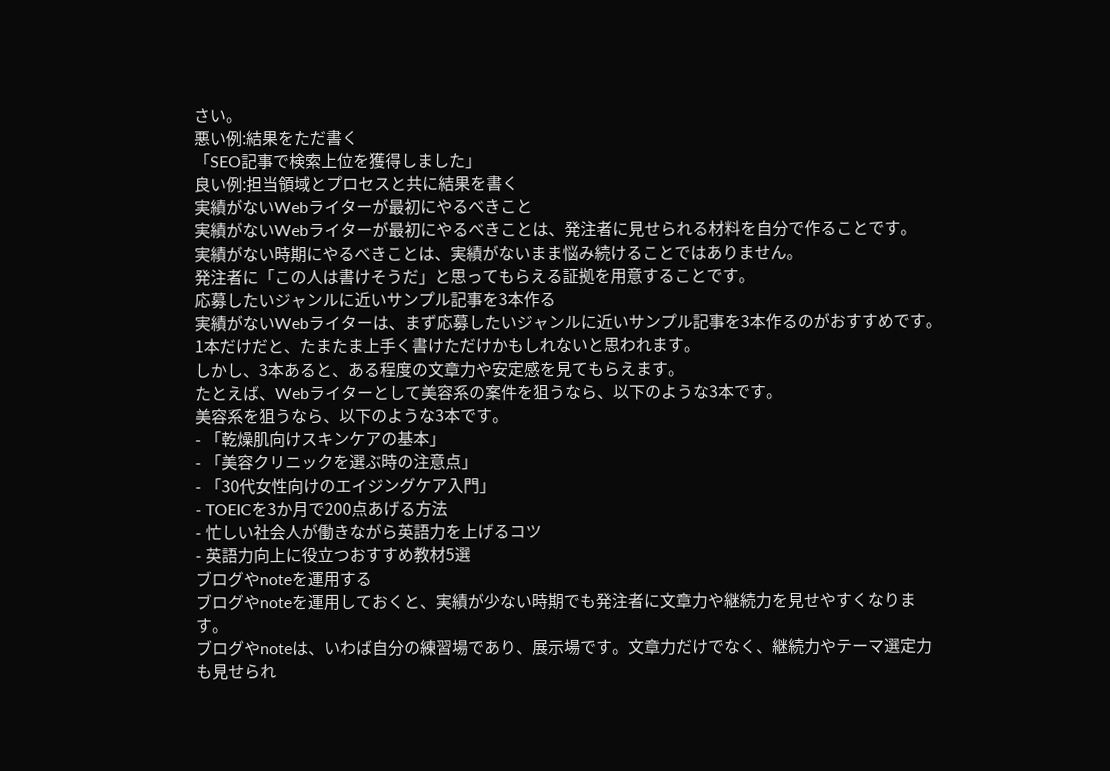さい。
悪い例:結果をただ書く
「SEO記事で検索上位を獲得しました」
良い例:担当領域とプロセスと共に結果を書く
実績がないWebライターが最初にやるべきこと
実績がないWebライターが最初にやるべきことは、発注者に見せられる材料を自分で作ることです。
実績がない時期にやるべきことは、実績がないまま悩み続けることではありません。
発注者に「この人は書けそうだ」と思ってもらえる証拠を用意することです。
応募したいジャンルに近いサンプル記事を3本作る
実績がないWebライターは、まず応募したいジャンルに近いサンプル記事を3本作るのがおすすめです。
1本だけだと、たまたま上手く書けただけかもしれないと思われます。
しかし、3本あると、ある程度の文章力や安定感を見てもらえます。
たとえば、Webライターとして美容系の案件を狙うなら、以下のような3本です。
美容系を狙うなら、以下のような3本です。
- 「乾燥肌向けスキンケアの基本」
- 「美容クリニックを選ぶ時の注意点」
- 「30代女性向けのエイジングケア入門」
- TOEICを3か月で200点あげる方法
- 忙しい社会人が働きながら英語力を上げるコツ
- 英語力向上に役立つおすすめ教材5選
ブログやnoteを運用する
ブログやnoteを運用しておくと、実績が少ない時期でも発注者に文章力や継続力を見せやすくなります。
ブログやnoteは、いわば自分の練習場であり、展示場です。文章力だけでなく、継続力やテーマ選定力も見せられ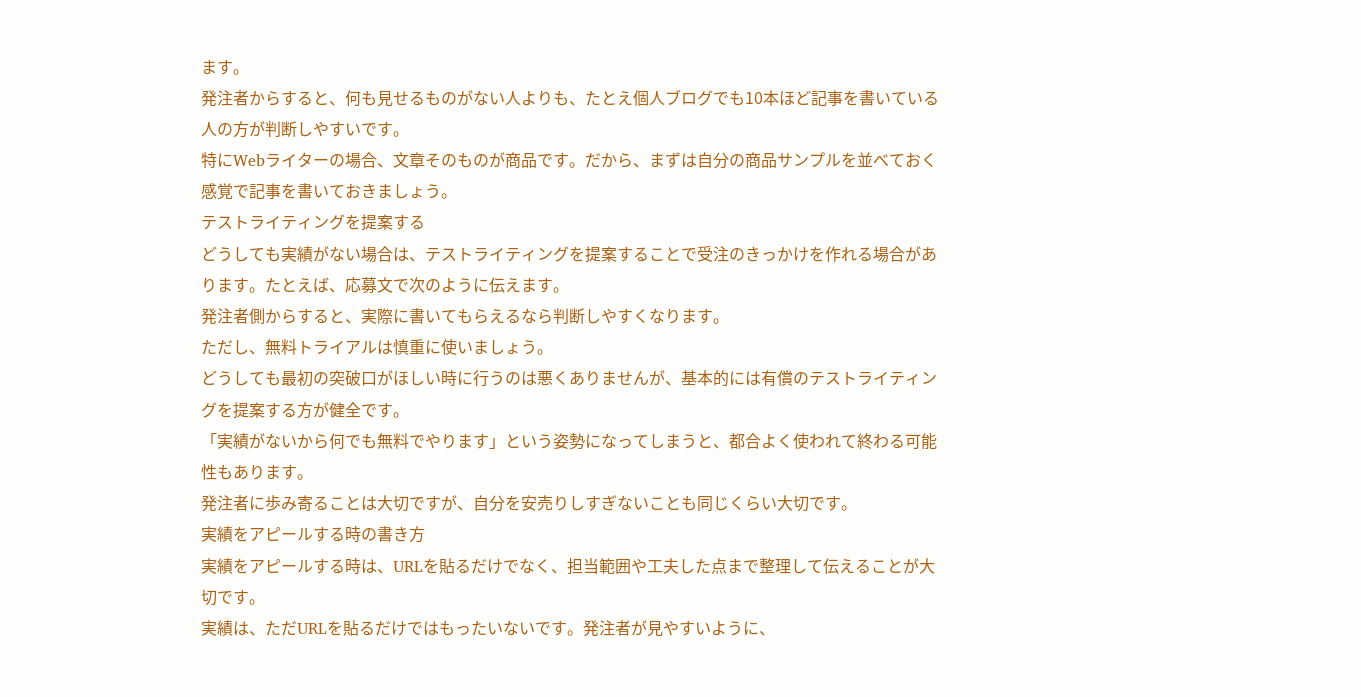ます。
発注者からすると、何も見せるものがない人よりも、たとえ個人ブログでも10本ほど記事を書いている人の方が判断しやすいです。
特にWebライターの場合、文章そのものが商品です。だから、まずは自分の商品サンプルを並べておく感覚で記事を書いておきましょう。
テストライティングを提案する
どうしても実績がない場合は、テストライティングを提案することで受注のきっかけを作れる場合があります。たとえば、応募文で次のように伝えます。
発注者側からすると、実際に書いてもらえるなら判断しやすくなります。
ただし、無料トライアルは慎重に使いましょう。
どうしても最初の突破口がほしい時に行うのは悪くありませんが、基本的には有償のテストライティングを提案する方が健全です。
「実績がないから何でも無料でやります」という姿勢になってしまうと、都合よく使われて終わる可能性もあります。
発注者に歩み寄ることは大切ですが、自分を安売りしすぎないことも同じくらい大切です。
実績をアピールする時の書き方
実績をアピールする時は、URLを貼るだけでなく、担当範囲や工夫した点まで整理して伝えることが大切です。
実績は、ただURLを貼るだけではもったいないです。発注者が見やすいように、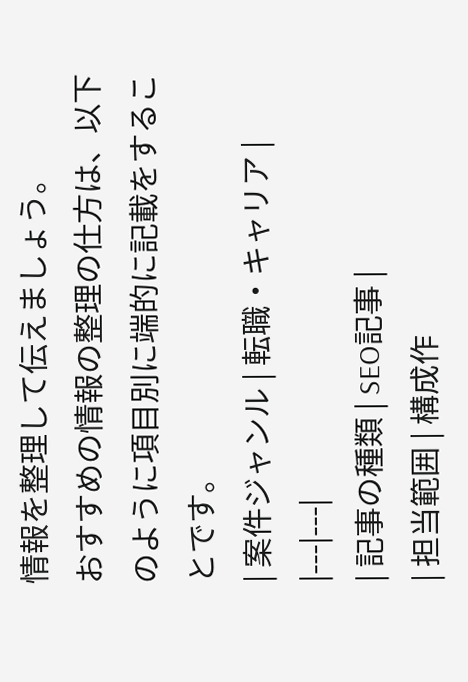情報を整理して伝えましょう。
おすすめの情報の整理の仕方は、以下のように項目別に端的に記載をすることです。
| 案件ジャンル | 転職・キャリア |
|---|---|
| 記事の種類 | SEO記事 |
| 担当範囲 | 構成作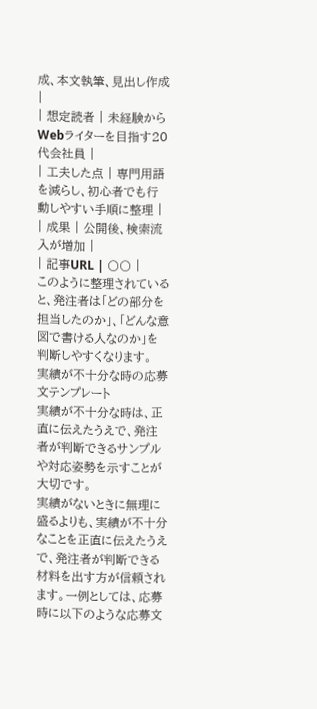成、本文執筆、見出し作成 |
| 想定読者 | 未経験からWebライターを目指す20代会社員 |
| 工夫した点 | 専門用語を減らし、初心者でも行動しやすい手順に整理 |
| 成果 | 公開後、検索流入が増加 |
| 記事URL | 〇〇 |
このように整理されていると、発注者は「どの部分を担当したのか」、「どんな意図で書ける人なのか」を判断しやすくなります。
実績が不十分な時の応募文テンプレート
実績が不十分な時は、正直に伝えたうえで、発注者が判断できるサンプルや対応姿勢を示すことが大切です。
実績がないときに無理に盛るよりも、実績が不十分なことを正直に伝えたうえで、発注者が判断できる材料を出す方が信頼されます。一例としては、応募時に以下のような応募文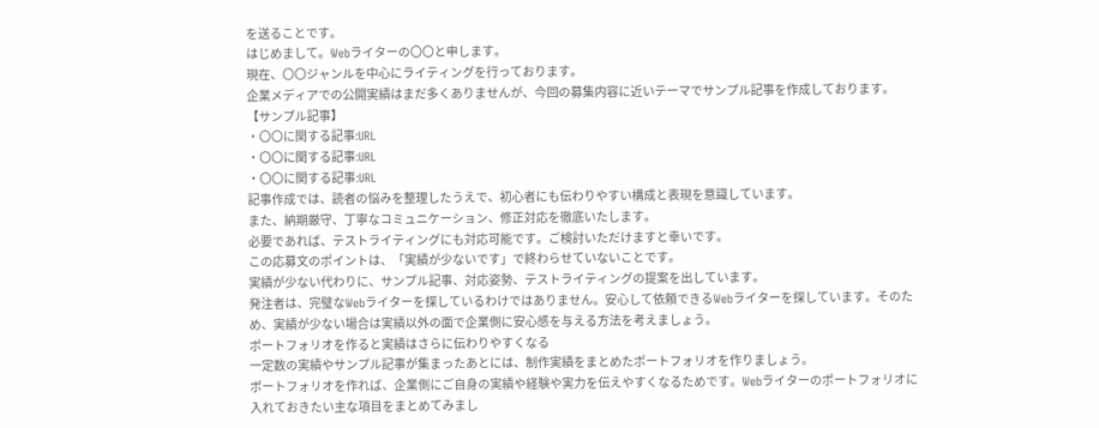を送ることです。
はじめまして。Webライターの〇〇と申します。
現在、〇〇ジャンルを中心にライティングを行っております。
企業メディアでの公開実績はまだ多くありませんが、今回の募集内容に近いテーマでサンプル記事を作成しております。
【サンプル記事】
・〇〇に関する記事:URL
・〇〇に関する記事:URL
・〇〇に関する記事:URL
記事作成では、読者の悩みを整理したうえで、初心者にも伝わりやすい構成と表現を意識しています。
また、納期厳守、丁寧なコミュニケーション、修正対応を徹底いたします。
必要であれば、テストライティングにも対応可能です。ご検討いただけますと幸いです。
この応募文のポイントは、「実績が少ないです」で終わらせていないことです。
実績が少ない代わりに、サンプル記事、対応姿勢、テストライティングの提案を出しています。
発注者は、完璧なWebライターを探しているわけではありません。安心して依頼できるWebライターを探しています。そのため、実績が少ない場合は実績以外の面で企業側に安心感を与える方法を考えましょう。
ポートフォリオを作ると実績はさらに伝わりやすくなる
一定数の実績やサンプル記事が集まったあとには、制作実績をまとめたポートフォリオを作りましょう。
ポートフォリオを作れば、企業側にご自身の実績や経験や実力を伝えやすくなるためです。Webライターのポートフォリオに入れておきたい主な項目をまとめてみまし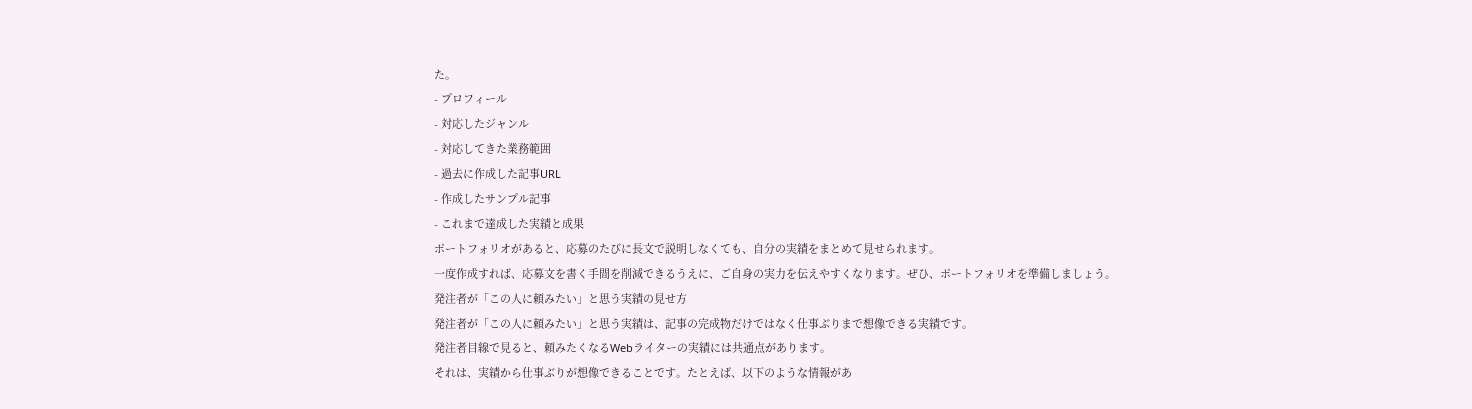た。
- プロフィール
- 対応したジャンル
- 対応してきた業務範囲
- 過去に作成した記事URL
- 作成したサンプル記事
- これまで達成した実績と成果
ポートフォリオがあると、応募のたびに長文で説明しなくても、自分の実績をまとめて見せられます。
一度作成すれば、応募文を書く手間を削減できるうえに、ご自身の実力を伝えやすくなります。ぜひ、ポートフォリオを準備しましょう。
発注者が「この人に頼みたい」と思う実績の見せ方
発注者が「この人に頼みたい」と思う実績は、記事の完成物だけではなく仕事ぶりまで想像できる実績です。
発注者目線で見ると、頼みたくなるWebライターの実績には共通点があります。
それは、実績から仕事ぶりが想像できることです。たとえば、以下のような情報があ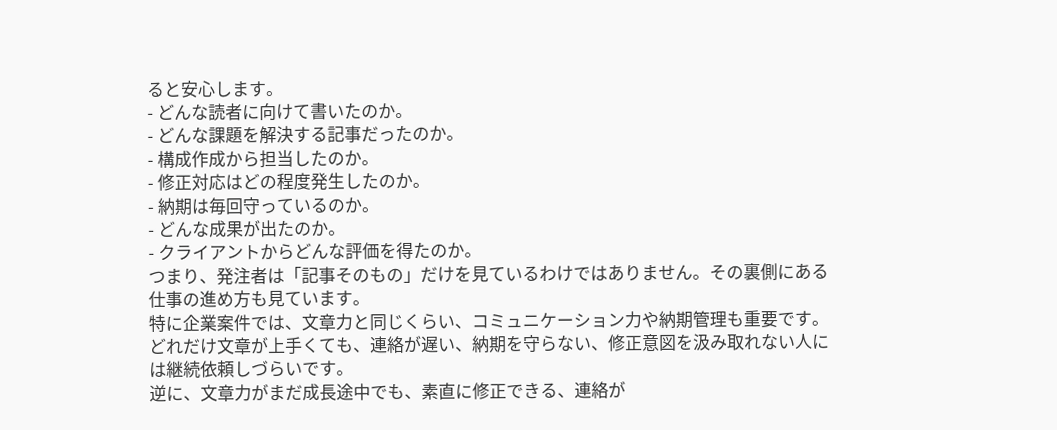ると安心します。
- どんな読者に向けて書いたのか。
- どんな課題を解決する記事だったのか。
- 構成作成から担当したのか。
- 修正対応はどの程度発生したのか。
- 納期は毎回守っているのか。
- どんな成果が出たのか。
- クライアントからどんな評価を得たのか。
つまり、発注者は「記事そのもの」だけを見ているわけではありません。その裏側にある仕事の進め方も見ています。
特に企業案件では、文章力と同じくらい、コミュニケーション力や納期管理も重要です。
どれだけ文章が上手くても、連絡が遅い、納期を守らない、修正意図を汲み取れない人には継続依頼しづらいです。
逆に、文章力がまだ成長途中でも、素直に修正できる、連絡が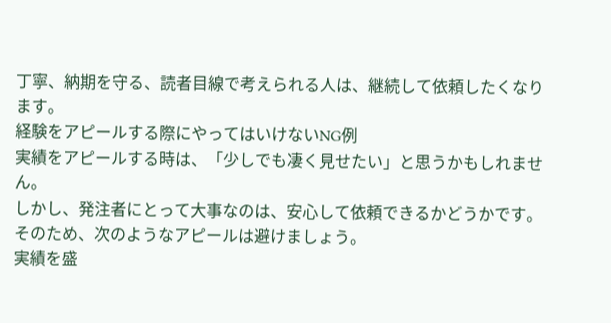丁寧、納期を守る、読者目線で考えられる人は、継続して依頼したくなります。
経験をアピールする際にやってはいけないNG例
実績をアピールする時は、「少しでも凄く見せたい」と思うかもしれません。
しかし、発注者にとって大事なのは、安心して依頼できるかどうかです。そのため、次のようなアピールは避けましょう。
実績を盛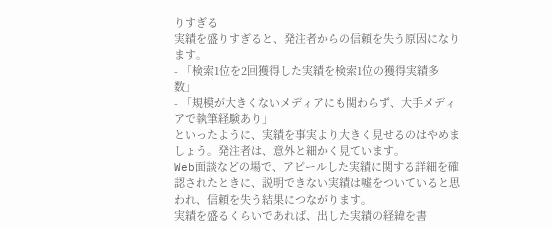りすぎる
実績を盛りすぎると、発注者からの信頼を失う原因になります。
- 「検索1位を2回獲得した実績を検索1位の獲得実績多数」
- 「規模が大きくないメディアにも関わらず、大手メディアで執筆経験あり」
といったように、実績を事実より大きく見せるのはやめましょう。発注者は、意外と細かく見ています。
Web面談などの場で、アピールした実績に関する詳細を確認されたときに、説明できない実績は嘘をついていると思われ、信頼を失う結果につながります。
実績を盛るくらいであれば、出した実績の経緯を書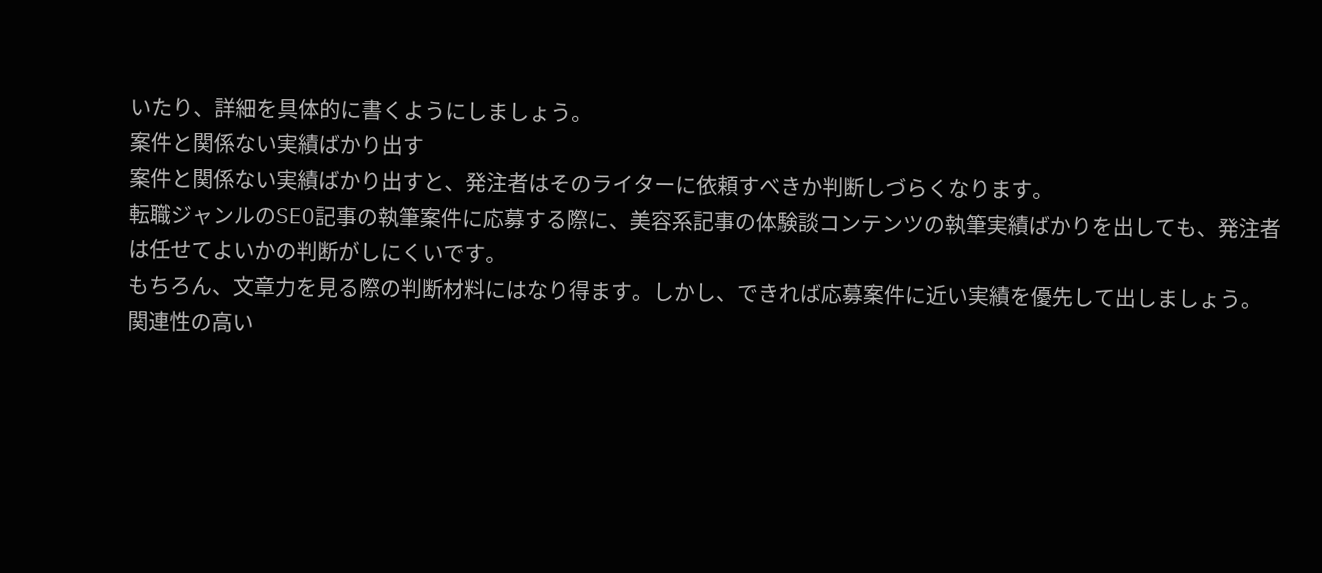いたり、詳細を具体的に書くようにしましょう。
案件と関係ない実績ばかり出す
案件と関係ない実績ばかり出すと、発注者はそのライターに依頼すべきか判断しづらくなります。
転職ジャンルのSEO記事の執筆案件に応募する際に、美容系記事の体験談コンテンツの執筆実績ばかりを出しても、発注者は任せてよいかの判断がしにくいです。
もちろん、文章力を見る際の判断材料にはなり得ます。しかし、できれば応募案件に近い実績を優先して出しましょう。
関連性の高い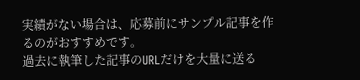実績がない場合は、応募前にサンプル記事を作るのがおすすめです。
過去に執筆した記事のURLだけを大量に送る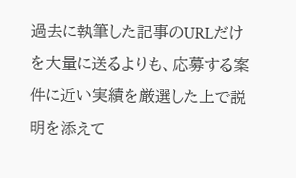過去に執筆した記事のURLだけを大量に送るよりも、応募する案件に近い実績を厳選した上で説明を添えて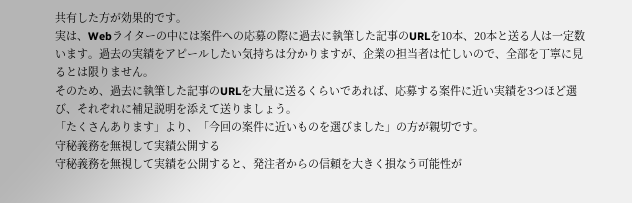共有した方が効果的です。
実は、Webライターの中には案件への応募の際に過去に執筆した記事のURLを10本、20本と送る人は一定数います。過去の実績をアピールしたい気持ちは分かりますが、企業の担当者は忙しいので、全部を丁寧に見るとは限りません。
そのため、過去に執筆した記事のURLを大量に送るくらいであれば、応募する案件に近い実績を3つほど選び、それぞれに補足説明を添えて送りましょう。
「たくさんあります」より、「今回の案件に近いものを選びました」の方が親切です。
守秘義務を無視して実績公開する
守秘義務を無視して実績を公開すると、発注者からの信頼を大きく損なう可能性が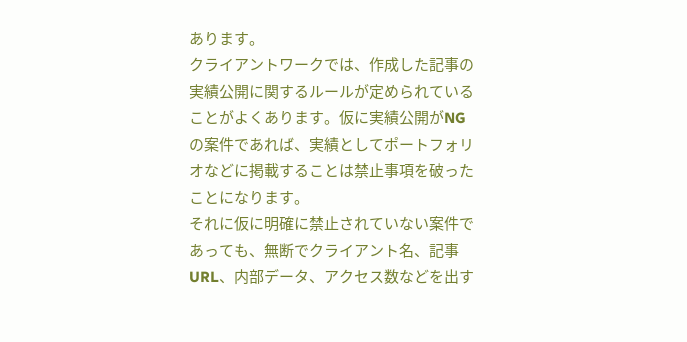あります。
クライアントワークでは、作成した記事の実績公開に関するルールが定められていることがよくあります。仮に実績公開がNGの案件であれば、実績としてポートフォリオなどに掲載することは禁止事項を破ったことになります。
それに仮に明確に禁止されていない案件であっても、無断でクライアント名、記事URL、内部データ、アクセス数などを出す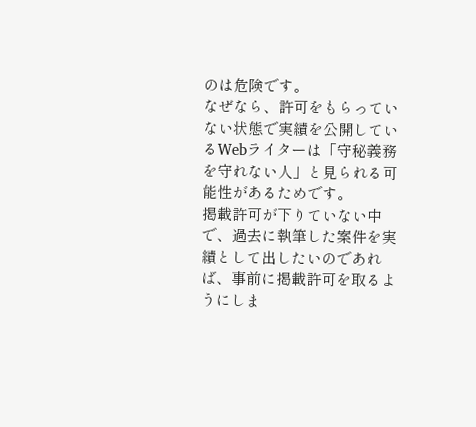のは危険です。
なぜなら、許可をもらっていない状態で実績を公開しているWebライターは「守秘義務を守れない人」と見られる可能性があるためです。
掲載許可が下りていない中で、過去に執筆した案件を実績として出したいのであれば、事前に掲載許可を取るようにしま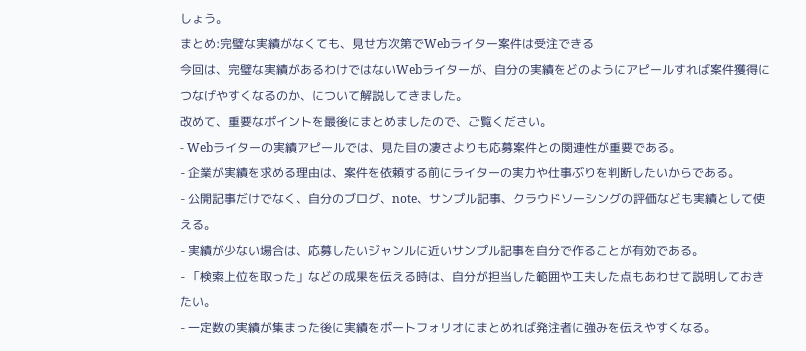しょう。
まとめ:完璧な実績がなくても、見せ方次第でWebライター案件は受注できる
今回は、完璧な実績があるわけではないWebライターが、自分の実績をどのようにアピールすれば案件獲得につなげやすくなるのか、について解説してきました。
改めて、重要なポイントを最後にまとめましたので、ご覧ください。
- Webライターの実績アピールでは、見た目の凄さよりも応募案件との関連性が重要である。
- 企業が実績を求める理由は、案件を依頼する前にライターの実力や仕事ぶりを判断したいからである。
- 公開記事だけでなく、自分のブログ、note、サンプル記事、クラウドソーシングの評価なども実績として使える。
- 実績が少ない場合は、応募したいジャンルに近いサンプル記事を自分で作ることが有効である。
- 「検索上位を取った」などの成果を伝える時は、自分が担当した範囲や工夫した点もあわせて説明しておきたい。
- 一定数の実績が集まった後に実績をポートフォリオにまとめれば発注者に強みを伝えやすくなる。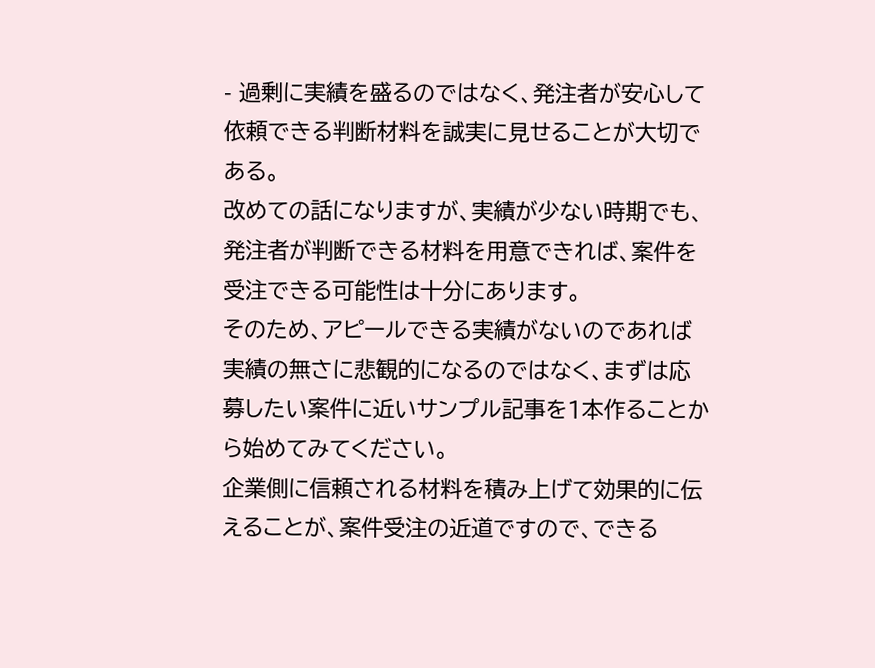- 過剰に実績を盛るのではなく、発注者が安心して依頼できる判断材料を誠実に見せることが大切である。
改めての話になりますが、実績が少ない時期でも、発注者が判断できる材料を用意できれば、案件を受注できる可能性は十分にあります。
そのため、アピールできる実績がないのであれば実績の無さに悲観的になるのではなく、まずは応募したい案件に近いサンプル記事を1本作ることから始めてみてください。
企業側に信頼される材料を積み上げて効果的に伝えることが、案件受注の近道ですので、できる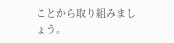ことから取り組みましょう。